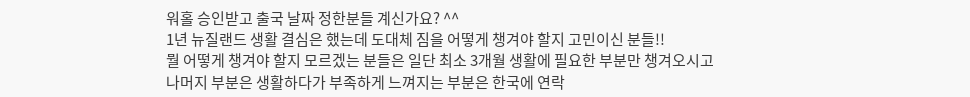워홀 승인받고 출국 날짜 정한분들 계신가요? ^^
1년 뉴질랜드 생활 결심은 했는데 도대체 짐을 어떻게 챙겨야 할지 고민이신 분들!!
뭘 어떻게 챙겨야 할지 모르겠는 분들은 일단 최소 3개월 생활에 필요한 부분만 챙겨오시고
나머지 부분은 생활하다가 부족하게 느껴지는 부분은 한국에 연락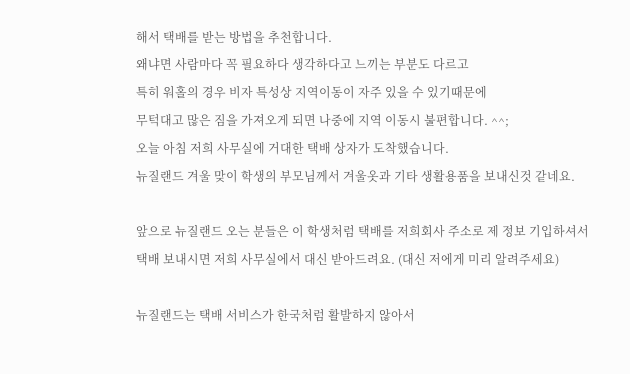해서 택배를 받는 방법을 추천합니다.
왜냐면 사람마다 꼭 필요하다 생각하다고 느끼는 부분도 다르고
특히 워홀의 경우 비자 특성상 지역이동이 자주 있을 수 있기때문에
무턱대고 많은 짐을 가져오게 되면 나중에 지역 이동시 불편합니다. ^^;
오늘 아침 저희 사무실에 거대한 택배 상자가 도착했습니다.
뉴질랜드 겨울 맞이 학생의 부모님께서 겨울옷과 기타 생활용품을 보내신것 같네요.

앞으로 뉴질랜드 오는 분들은 이 학생처럼 택배를 저희회사 주소로 제 정보 기입하셔서
택배 보내시면 저희 사무실에서 대신 받아드려요. (대신 저에게 미리 알려주세요)

뉴질랜드는 택배 서비스가 한국처럼 활발하지 않아서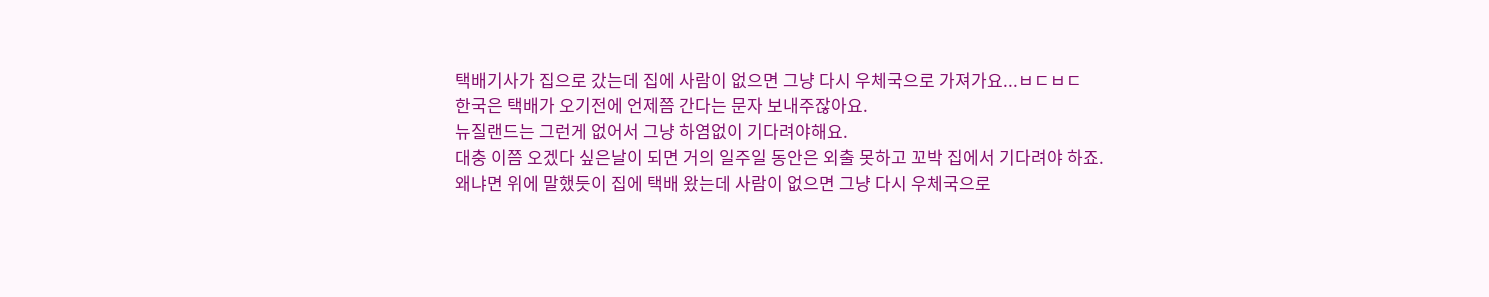택배기사가 집으로 갔는데 집에 사람이 없으면 그냥 다시 우체국으로 가져가요...ㅂㄷㅂㄷ
한국은 택배가 오기전에 언제쯤 간다는 문자 보내주잖아요.
뉴질랜드는 그런게 없어서 그냥 하염없이 기다려야해요.
대충 이쯤 오겠다 싶은날이 되면 거의 일주일 동안은 외출 못하고 꼬박 집에서 기다려야 하죠.
왜냐면 위에 말했듯이 집에 택배 왔는데 사람이 없으면 그냥 다시 우체국으로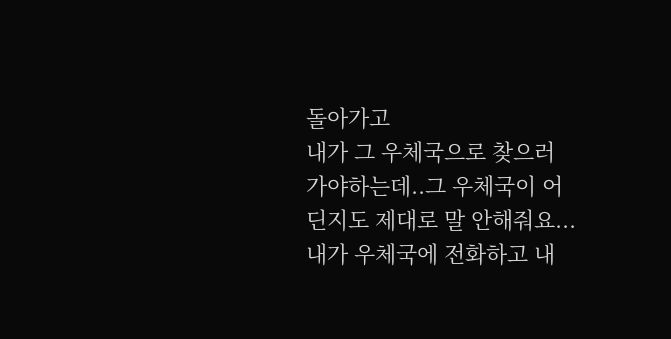돌아가고
내가 그 우체국으로 찾으러 가야하는데..그 우체국이 어딘지도 제대로 말 안해줘요...
내가 우체국에 전화하고 내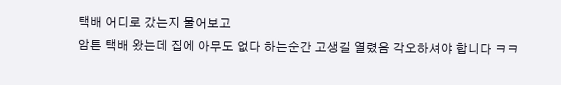택배 어디로 갔는지 물어보고
암튼 택배 왔는데 집에 아무도 없다 하는순간 고생길 열렸음 각오하셔야 합니다 ㅋㅋ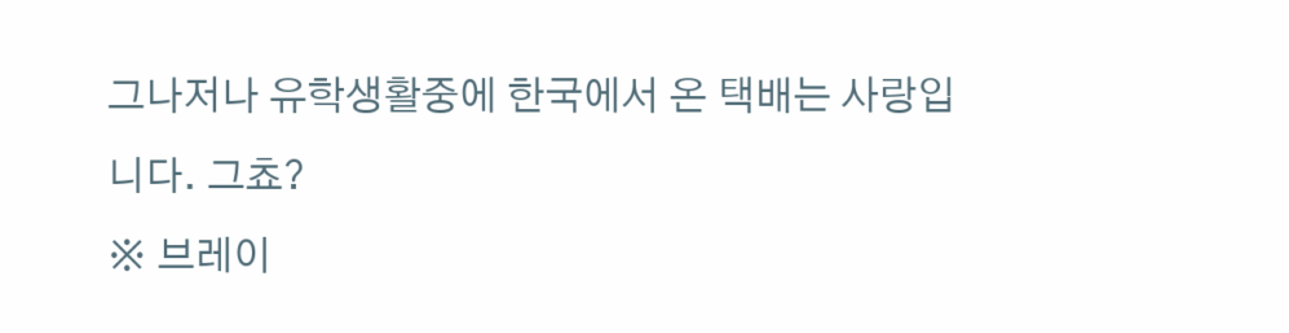그나저나 유학생활중에 한국에서 온 택배는 사랑입니다. 그쵸?
※ 브레이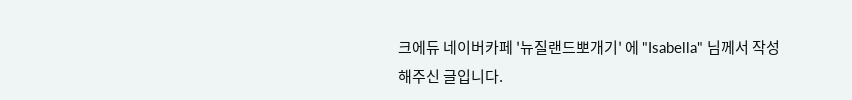크에듀 네이버카페 '뉴질랜드뽀개기' 에 "Isabella" 님께서 작성해주신 글입니다.